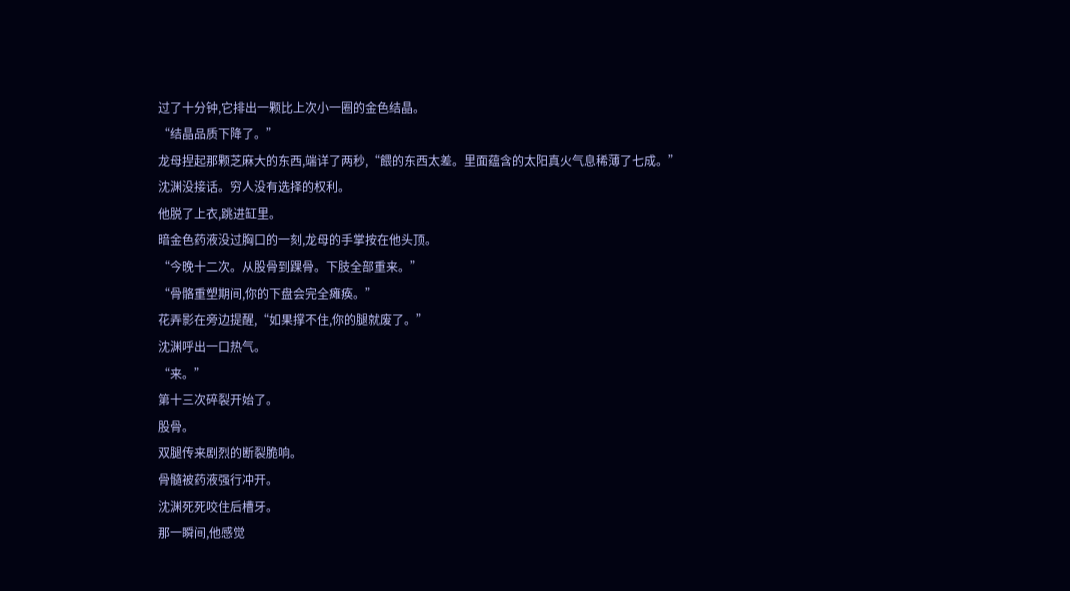过了十分钟,它排出一颗比上次小一圈的金色结晶。
“结晶品质下降了。”
龙母捏起那颗芝麻大的东西,端详了两秒,“餵的东西太差。里面蕴含的太阳真火气息稀薄了七成。”
沈渊没接话。穷人没有选择的权利。
他脱了上衣,跳进缸里。
暗金色药液没过胸口的一刻,龙母的手掌按在他头顶。
“今晚十二次。从股骨到踝骨。下肢全部重来。”
“骨骼重塑期间,你的下盘会完全瘫痪。”
花弄影在旁边提醒,“如果撑不住,你的腿就废了。”
沈渊呼出一口热气。
“来。”
第十三次碎裂开始了。
股骨。
双腿传来剧烈的断裂脆响。
骨髓被药液强行冲开。
沈渊死死咬住后槽牙。
那一瞬间,他感觉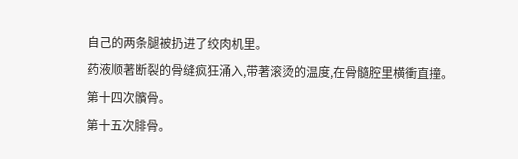自己的两条腿被扔进了绞肉机里。
药液顺著断裂的骨缝疯狂涌入,带著滚烫的温度,在骨髓腔里横衝直撞。
第十四次髕骨。
第十五次腓骨。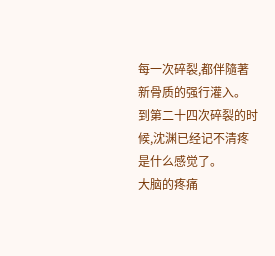每一次碎裂,都伴隨著新骨质的强行灌入。
到第二十四次碎裂的时候,沈渊已经记不清疼是什么感觉了。
大脑的疼痛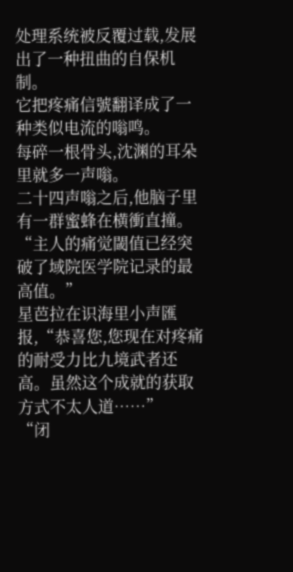处理系统被反覆过载,发展出了一种扭曲的自保机制。
它把疼痛信號翻译成了一种类似电流的嗡鸣。
每碎一根骨头,沈渊的耳朵里就多一声嗡。
二十四声嗡之后,他脑子里有一群蜜蜂在横衝直撞。
“主人的痛觉閾值已经突破了域院医学院记录的最高值。”
星芭拉在识海里小声匯报,“恭喜您,您现在对疼痛的耐受力比九境武者还高。虽然这个成就的获取方式不太人道……”
“闭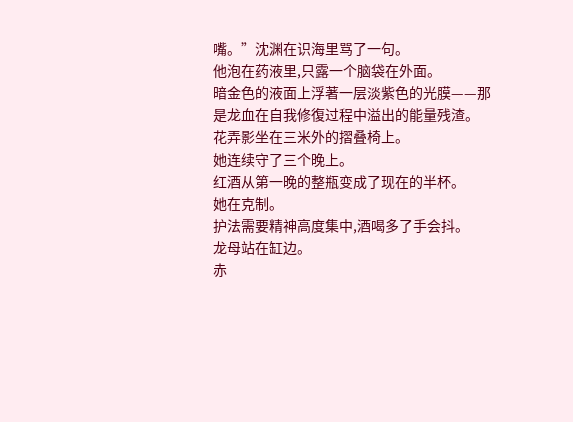嘴。”沈渊在识海里骂了一句。
他泡在药液里,只露一个脑袋在外面。
暗金色的液面上浮著一层淡紫色的光膜——那是龙血在自我修復过程中溢出的能量残渣。
花弄影坐在三米外的摺叠椅上。
她连续守了三个晚上。
红酒从第一晚的整瓶变成了现在的半杯。
她在克制。
护法需要精神高度集中,酒喝多了手会抖。
龙母站在缸边。
赤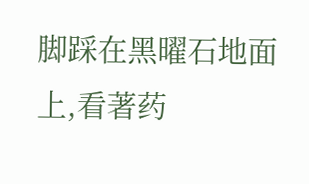脚踩在黑曜石地面上,看著药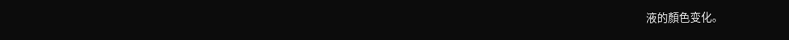液的顏色变化。